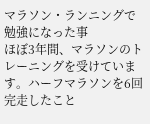マラソン・ランニングで勉強になった事
ほぼ3年間、マラソンのトレーニングを受けています。ハーフマラソンを6回完走したこと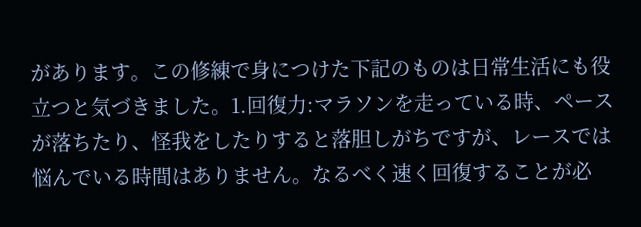があります。この修練で身につけた下記のものは日常生活にも役立つと気づきました。1.回復力:マラソンを走っている時、ペースが落ちたり、怪我をしたりすると落胆しがちですが、レースでは悩んでいる時間はありません。なるべく速く回復することが必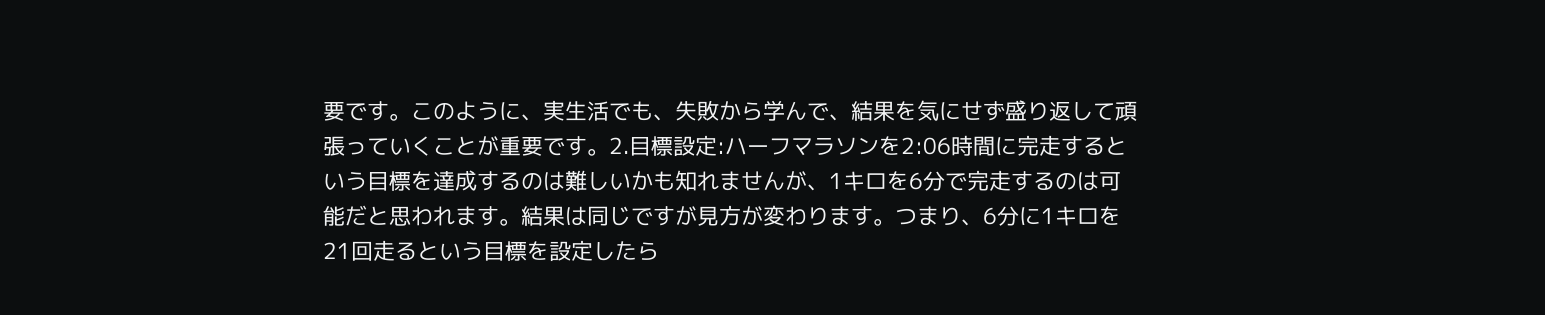要です。このように、実生活でも、失敗から学んで、結果を気にせず盛り返して頑張っていくことが重要です。2.目標設定:ハーフマラソンを2:06時間に完走するという目標を達成するのは難しいかも知れませんが、1キロを6分で完走するのは可能だと思われます。結果は同じですが見方が変わります。つまり、6分に1キロを21回走るという目標を設定したら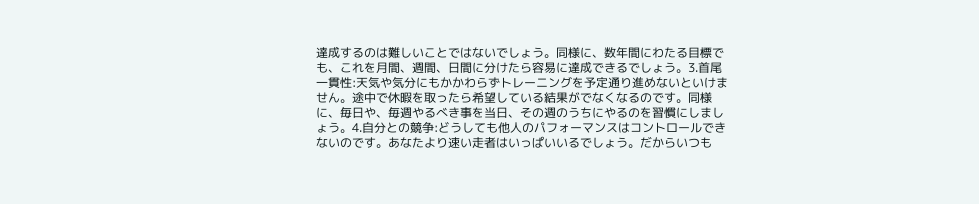達成するのは難しいことではないでしょう。同様に、数年間にわたる目標でも、これを月間、週間、日間に分けたら容易に達成できるでしょう。3.首尾一貫性:天気や気分にもかかわらずトレーニングを予定通り進めないといけません。途中で休暇を取ったら希望している結果がでなくなるのです。同様に、毎日や、毎週やるべき事を当日、その週のうちにやるのを習慣にしましょう。4.自分との競争:どうしても他人のパフォーマンスはコントロールできないのです。あなたより速い走者はいっぱいいるでしょう。だからいつも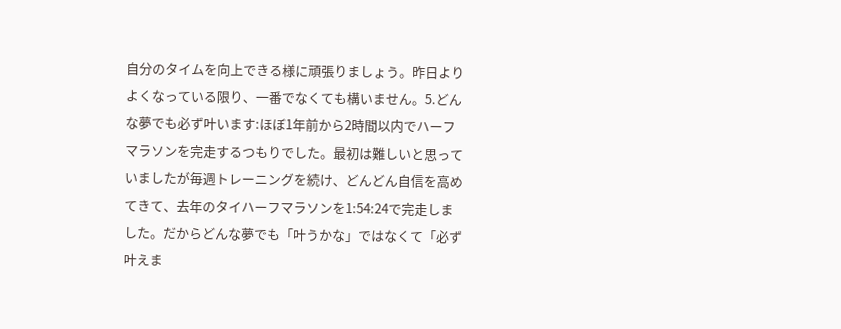自分のタイムを向上できる様に頑張りましょう。昨日よりよくなっている限り、一番でなくても構いません。5.どんな夢でも必ず叶います:ほぼ1年前から2時間以内でハーフマラソンを完走するつもりでした。最初は難しいと思っていましたが毎週トレーニングを続け、どんどん自信を高めてきて、去年のタイハーフマラソンを1:54:24で完走しました。だからどんな夢でも「叶うかな」ではなくて「必ず叶えま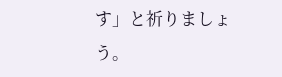す」と祈りましょう。